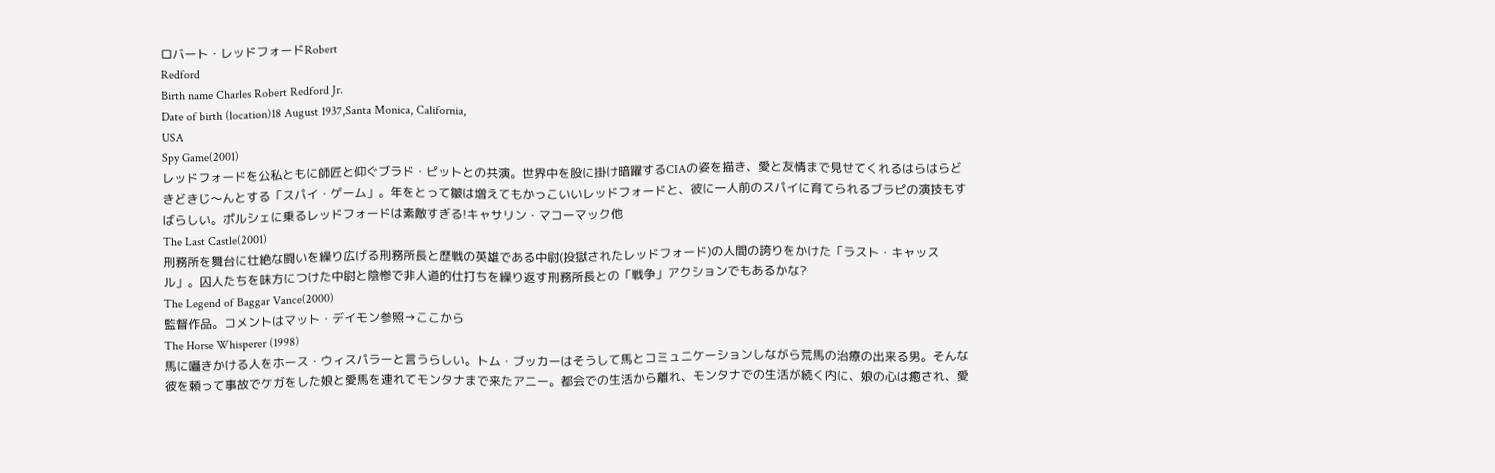ロバート・レッドフォードRobert
Redford
Birth name Charles Robert Redford Jr.
Date of birth (location)18 August 1937,Santa Monica, California,
USA
Spy Game(2001)
レッドフォードを公私ともに師匠と仰ぐブラド・ピットとの共演。世界中を股に掛け暗躍するCIAの姿を描き、愛と友情まで見せてくれるはらはらどきどきじ〜んとする「スパイ・ゲーム」。年をとって皺は増えてもかっこいいレッドフォードと、彼に一人前のスパイに育てられるブラピの演技もすばらしい。ポルシェに乗るレッドフォードは素敵すぎる!キャサリン・マコーマック他
The Last Castle(2001)
刑務所を舞台に壮絶な闘いを繰り広げる刑務所長と歴戦の英雄である中尉(投獄されたレッドフォード)の人間の誇りをかけた「ラスト・キャッスル」。囚人たちを味方につけた中尉と陰惨で非人道的仕打ちを繰り返す刑務所長との「戦争」アクションでもあるかな?
The Legend of Baggar Vance(2000)
監督作品。コメントはマット・デイモン参照→ここから
The Horse Whisperer (1998)
馬に囁きかける人をホース・ウィスパラーと言うらしい。トム・ブッカーはそうして馬とコミュニケーションしながら荒馬の治療の出来る男。そんな彼を頼って事故でケガをした娘と愛馬を連れてモンタナまで来たアニー。都会での生活から離れ、モンタナでの生活が続く内に、娘の心は癒され、愛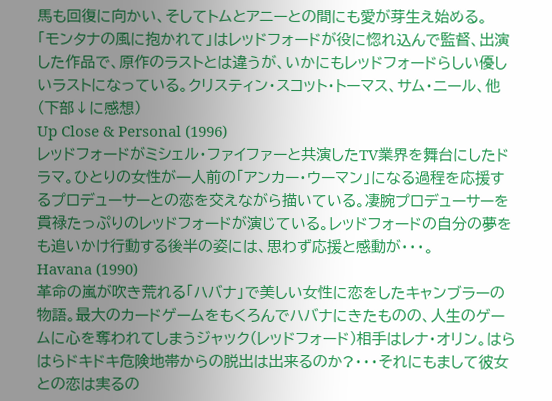馬も回復に向かい、そしてトムとアニーとの間にも愛が芽生え始める。
「モンタナの風に抱かれて」はレッドフォードが役に惚れ込んで監督、出演した作品で、原作のラストとは違うが、いかにもレッドフォードらしい優しいラストになっている。クリスティン・スコット・トーマス、サム・ニール、他(下部↓に感想)
Up Close & Personal (1996)
レッドフォードがミシェル・ファイファーと共演したTV業界を舞台にしたドラマ。ひとりの女性が一人前の「アンカー・ウーマン」になる過程を応援するプロデューサーとの恋を交えながら描いている。凄腕プロデューサーを貫禄たっぷりのレッドフォードが演じている。レッドフォードの自分の夢をも追いかけ行動する後半の姿には、思わず応援と感動が・・・。
Havana (1990)
革命の嵐が吹き荒れる「ハバナ」で美しい女性に恋をしたキャンブラーの物語。最大のカードゲームをもくろんでハバナにきたものの、人生のゲームに心を奪われてしまうジャック(レッドフォード)相手はレナ・オリン。はらはらドキドキ危険地帯からの脱出は出来るのか?・・・それにもまして彼女との恋は実るの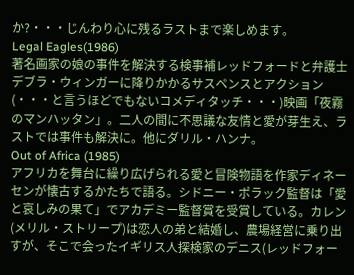か?・・・じんわり心に残るラストまで楽しめます。
Legal Eagles(1986)
著名画家の娘の事件を解決する検事補レッドフォードと弁護士デブラ・ウィンガーに降りかかるサスペンスとアクション(・・・と言うほどでもないコメディタッチ・・・)映画「夜霧のマンハッタン」。二人の間に不思議な友情と愛が芽生え、ラストでは事件も解決に。他にダリル・ハンナ。
Out of Africa (1985)
アフリカを舞台に繰り広げられる愛と冒険物語を作家ディネーセンが懐古するかたちで語る。シドニー・ポラック監督は「愛と哀しみの果て」でアカデミー監督賞を受賞している。カレン(メリル・ストリープ)は恋人の弟と結婚し、農場経営に乗り出すが、そこで会ったイギリス人探検家のデニス(レッドフォー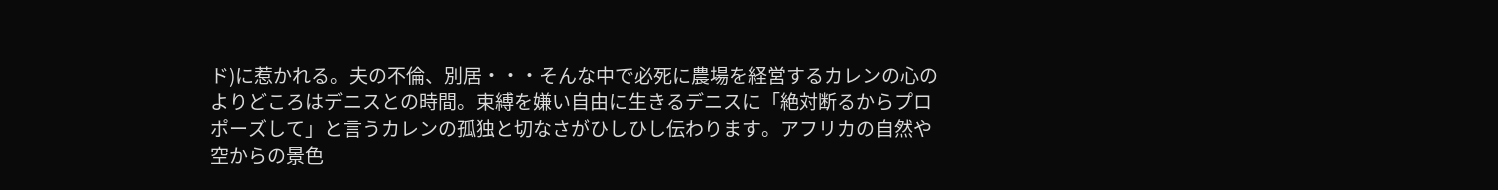ド)に惹かれる。夫の不倫、別居・・・そんな中で必死に農場を経営するカレンの心のよりどころはデニスとの時間。束縛を嫌い自由に生きるデニスに「絶対断るからプロポーズして」と言うカレンの孤独と切なさがひしひし伝わります。アフリカの自然や空からの景色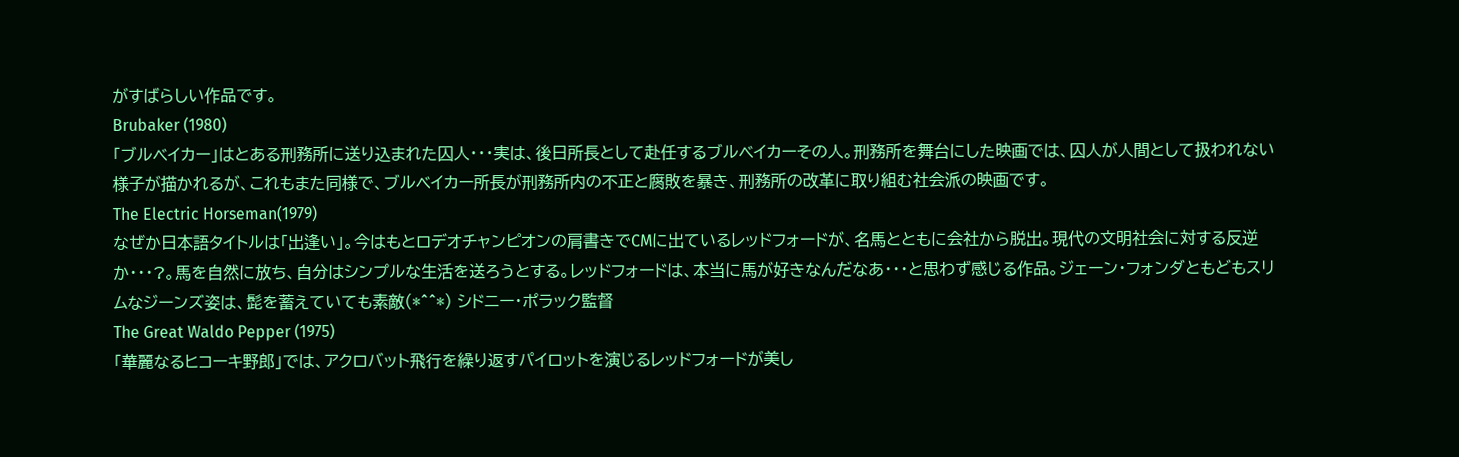がすばらしい作品です。
Brubaker (1980)
「ブルベイカー」はとある刑務所に送り込まれた囚人・・・実は、後日所長として赴任するブルベイカーその人。刑務所を舞台にした映画では、囚人が人間として扱われない様子が描かれるが、これもまた同様で、ブルベイカー所長が刑務所内の不正と腐敗を暴き、刑務所の改革に取り組む社会派の映画です。
The Electric Horseman(1979)
なぜか日本語タイトルは「出逢い」。今はもとロデオチャンピオンの肩書きでCMに出ているレッドフォードが、名馬とともに会社から脱出。現代の文明社会に対する反逆か・・・?。馬を自然に放ち、自分はシンプルな生活を送ろうとする。レッドフォードは、本当に馬が好きなんだなあ・・・と思わず感じる作品。ジェーン・フォンダともどもスリムなジーンズ姿は、髭を蓄えていても素敵(*^^*) シドニー・ポラック監督
The Great Waldo Pepper (1975)
「華麗なるヒコーキ野郎」では、アクロバット飛行を繰り返すパイロットを演じるレッドフォードが美し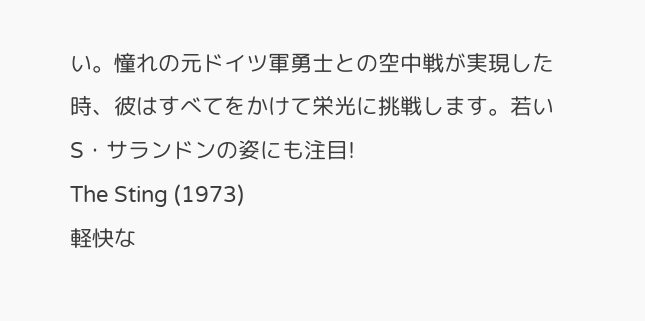い。憧れの元ドイツ軍勇士との空中戦が実現した時、彼はすべてをかけて栄光に挑戦します。若いS・サランドンの姿にも注目!
The Sting (1973)
軽快な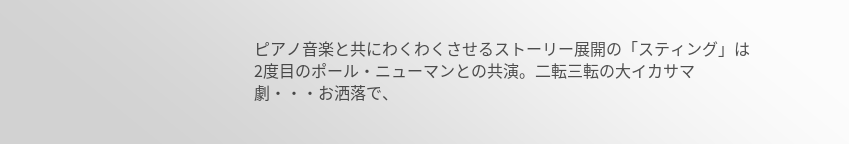ピアノ音楽と共にわくわくさせるストーリー展開の「スティング」は2度目のポール・ニューマンとの共演。二転三転の大イカサマ劇・・・お洒落で、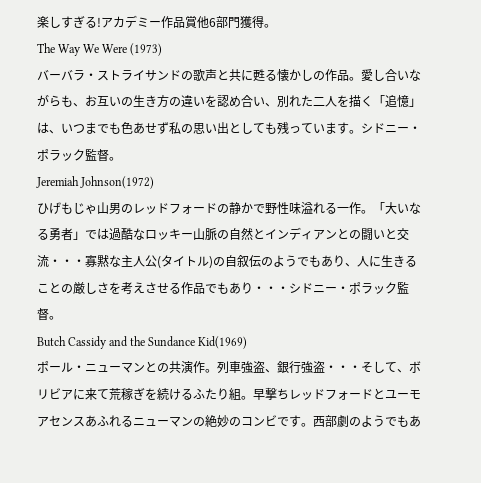楽しすぎる!アカデミー作品賞他6部門獲得。
The Way We Were (1973)
バーバラ・ストライサンドの歌声と共に甦る懐かしの作品。愛し合いながらも、お互いの生き方の違いを認め合い、別れた二人を描く「追憶」は、いつまでも色あせず私の思い出としても残っています。シドニー・ポラック監督。
Jeremiah Johnson(1972)
ひげもじゃ山男のレッドフォードの静かで野性味溢れる一作。「大いなる勇者」では過酷なロッキー山脈の自然とインディアンとの闘いと交流・・・寡黙な主人公(タイトル)の自叙伝のようでもあり、人に生きることの厳しさを考えさせる作品でもあり・・・シドニー・ポラック監督。
Butch Cassidy and the Sundance Kid(1969)
ポール・ニューマンとの共演作。列車強盗、銀行強盗・・・そして、ボリビアに来て荒稼ぎを続けるふたり組。早撃ちレッドフォードとユーモアセンスあふれるニューマンの絶妙のコンビです。西部劇のようでもあ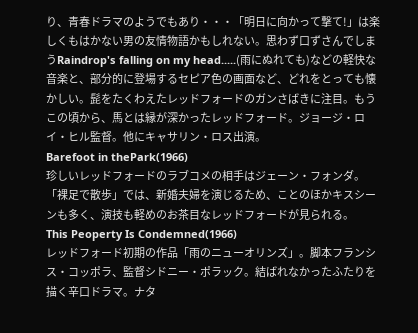り、青春ドラマのようでもあり・・・「明日に向かって撃て!」は楽しくもはかない男の友情物語かもしれない。思わず口ずさんでしまうRaindrop's falling on my head.....(雨にぬれても)などの軽快な音楽と、部分的に登場するセピア色の画面など、どれをとっても懐かしい。髭をたくわえたレッドフォードのガンさばきに注目。もうこの頃から、馬とは縁が深かったレッドフォード。ジョージ・ロイ・ヒル監督。他にキャサリン・ロス出演。
Barefoot in thePark(1966)
珍しいレッドフォードのラブコメの相手はジェーン・フォンダ。「裸足で散歩」では、新婚夫婦を演じるため、ことのほかキスシーンも多く、演技も軽めのお茶目なレッドフォードが見られる。
This Peoperty Is Condemned(1966)
レッドフォード初期の作品「雨のニューオリンズ」。脚本フランシス・コッポラ、監督シドニー・ポラック。結ばれなかったふたりを描く辛口ドラマ。ナタ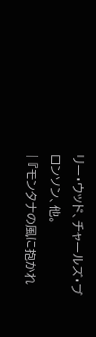リー・ウッド、チャールズ・ブロンソン、他。
| 『モンタナの風に抱かれ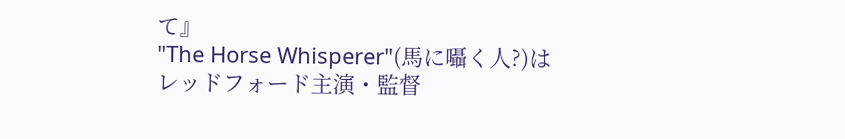て』
"The Horse Whisperer"(馬に囁く人?)はレッドフォード主演・監督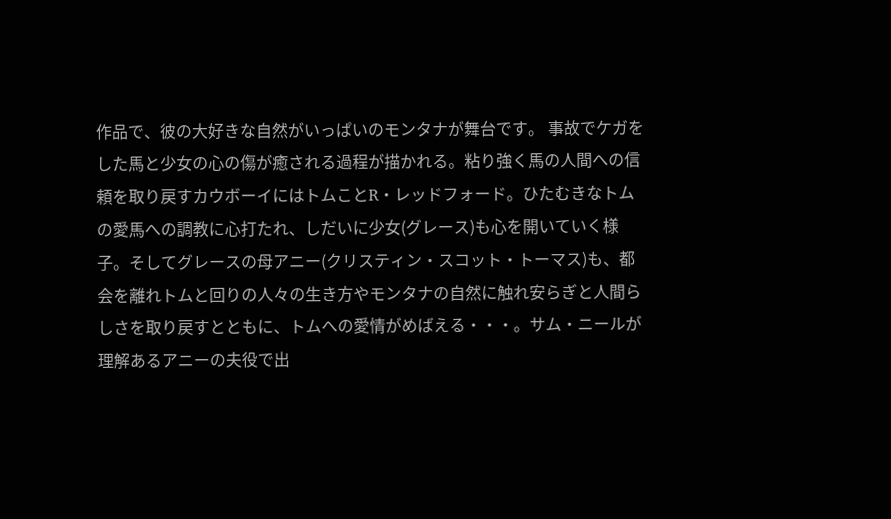作品で、彼の大好きな自然がいっぱいのモンタナが舞台です。 事故でケガをした馬と少女の心の傷が癒される過程が描かれる。粘り強く馬の人間への信頼を取り戻すカウボーイにはトムことR・レッドフォード。ひたむきなトムの愛馬への調教に心打たれ、しだいに少女(グレース)も心を開いていく様子。そしてグレースの母アニー(クリスティン・スコット・トーマス)も、都会を離れトムと回りの人々の生き方やモンタナの自然に触れ安らぎと人間らしさを取り戻すとともに、トムへの愛情がめばえる・・・。サム・ニールが理解あるアニーの夫役で出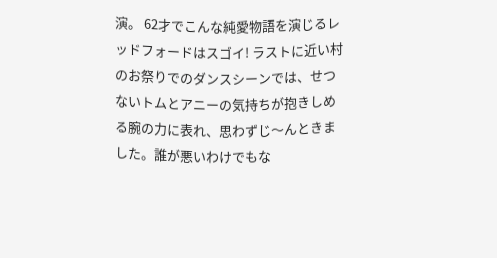演。 62才でこんな純愛物語を演じるレッドフォードはスゴイ! ラストに近い村のお祭りでのダンスシーンでは、せつないトムとアニーの気持ちが抱きしめる腕の力に表れ、思わずじ〜んときました。誰が悪いわけでもな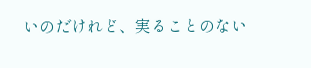いのだけれど、実ることのない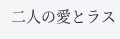二人の愛とラス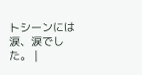トシーンには涙、涙でした。 |